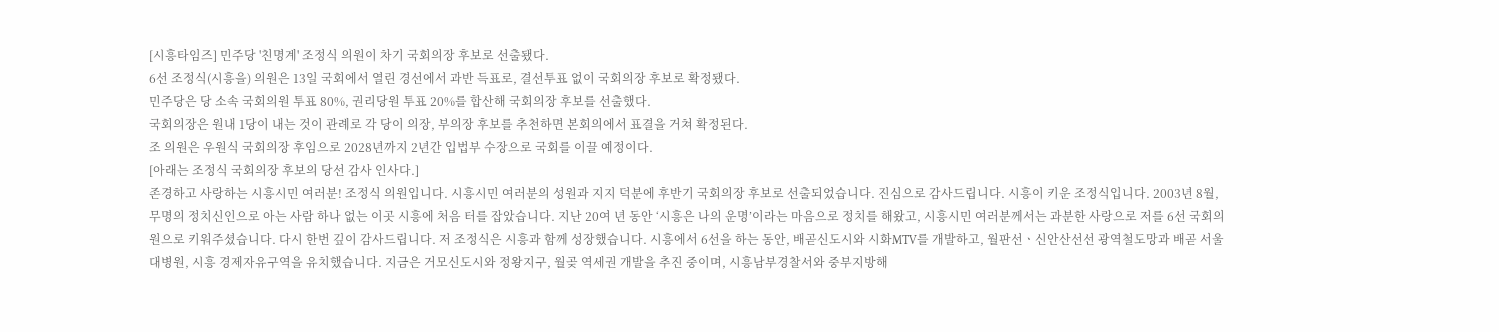[시흥타임즈] 민주당 '친명계' 조정식 의원이 차기 국회의장 후보로 선출됐다.
6선 조정식(시흥을) 의원은 13일 국회에서 열린 경선에서 과반 득표로, 결선투표 없이 국회의장 후보로 확정됐다.
민주당은 당 소속 국회의원 투표 80%, 권리당원 투표 20%를 합산해 국회의장 후보를 선출했다.
국회의장은 원내 1당이 내는 것이 관례로 각 당이 의장, 부의장 후보를 추천하면 본회의에서 표결을 거쳐 확정된다.
조 의원은 우원식 국회의장 후임으로 2028년까지 2년간 입법부 수장으로 국회를 이끌 예정이다.
[아래는 조정식 국회의장 후보의 당선 감사 인사다.]
존경하고 사랑하는 시흥시민 여러분! 조정식 의원입니다. 시흥시민 여러분의 성원과 지지 덕분에 후반기 국회의장 후보로 선출되었습니다. 진심으로 감사드립니다. 시흥이 키운 조정식입니다. 2003년 8월, 무명의 정치신인으로 아는 사람 하나 없는 이곳 시흥에 처음 터를 잡았습니다. 지난 20여 년 동안 ‘시흥은 나의 운명’이라는 마음으로 정치를 해왔고, 시흥시민 여러분께서는 과분한 사랑으로 저를 6선 국회의원으로 키워주셨습니다. 다시 한번 깊이 감사드립니다. 저 조정식은 시흥과 함께 성장했습니다. 시흥에서 6선을 하는 동안, 배곧신도시와 시화MTV를 개발하고, 월판선ㆍ신안산선선 광역철도망과 배곧 서울대병원, 시흥 경제자유구역을 유치했습니다. 지금은 거모신도시와 정왕지구, 월곶 역세권 개발을 추진 중이며, 시흥남부경찰서와 중부지방해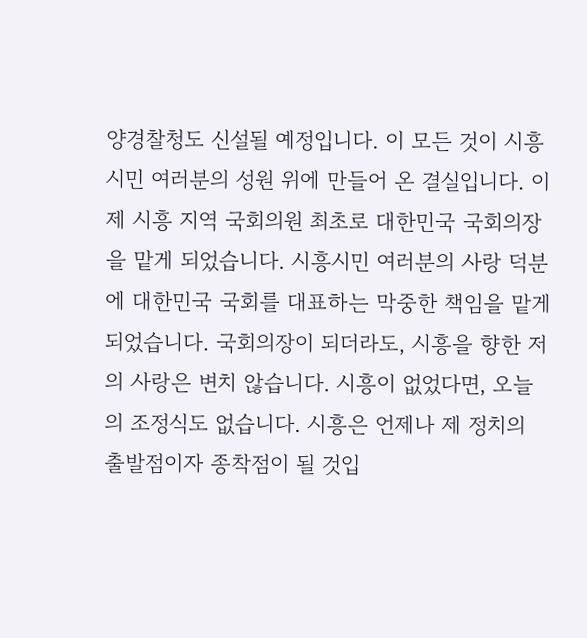양경찰청도 신설될 예정입니다. 이 모든 것이 시흥시민 여러분의 성원 위에 만들어 온 결실입니다. 이제 시흥 지역 국회의원 최초로 대한민국 국회의장을 맡게 되었습니다. 시흥시민 여러분의 사랑 덕분에 대한민국 국회를 대표하는 막중한 책임을 맡게 되었습니다. 국회의장이 되더라도, 시흥을 향한 저의 사랑은 변치 않습니다. 시흥이 없었다면, 오늘의 조정식도 없습니다. 시흥은 언제나 제 정치의 출발점이자 종착점이 될 것입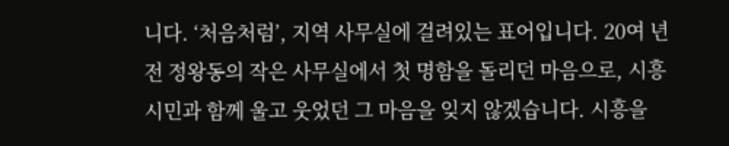니다. ‘처음처럼’, 지역 사무실에 걸려있는 표어입니다. 20여 년 전 정왕동의 작은 사무실에서 첫 명함을 돌리던 마음으로, 시흥시민과 함께 울고 웃었던 그 마음을 잊지 않겠습니다. 시흥을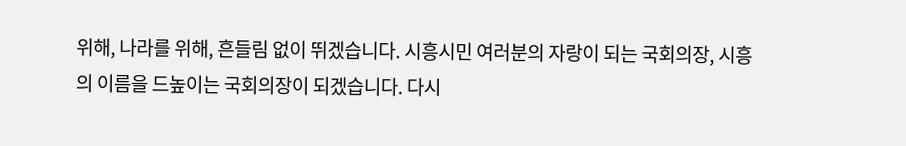위해, 나라를 위해, 흔들림 없이 뛰겠습니다. 시흥시민 여러분의 자랑이 되는 국회의장, 시흥의 이름을 드높이는 국회의장이 되겠습니다. 다시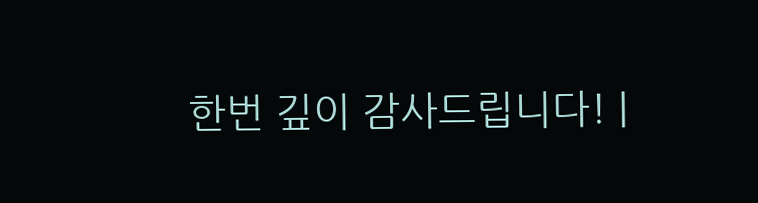한번 깊이 감사드립니다! |